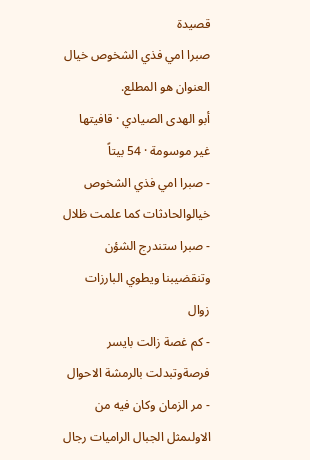قصيدة
صبرا امي فذي الشخوص خيال
العنوان هو المطلع.
أبو الهدى الصيادي · قافيتها غير موسومة · 54 بيتاً
- صبرا امي فذي الشخوص خيالوالحادثات كما علمت ظلال
- صبرا ستندرج الشؤن وتنقضيبنا ويطوي البارزات زوال
- كم غصة زالت بايسر فرصةوتبدلت بالرمشة الاحوال
- مر الزمان وكان فيه من الاولىمثل الجبال الراميات رجال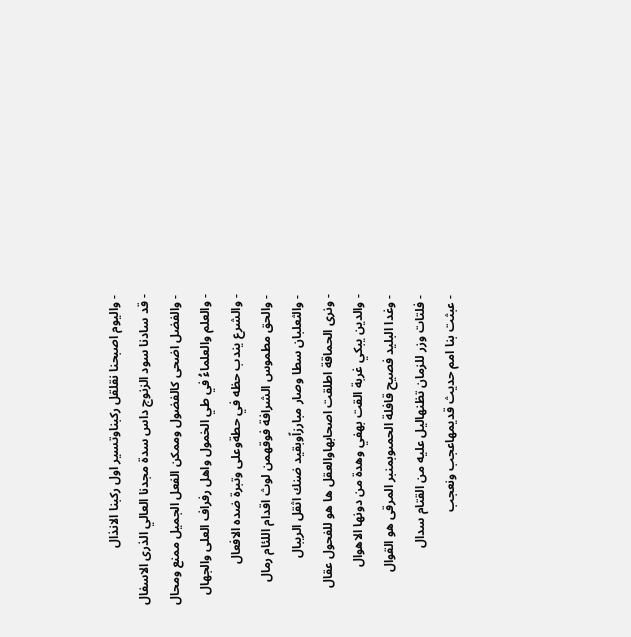- واليوم اصبحنا نقلقل ركبناوتسير اول ركبنا الانذال
- قد سادنا سود الزنوج داس سدة مجدنا العالي الذرى الاسفال
- والفضل اضحى كالفضول وممكن الفعل الجميل ممنع ومحال
- والعلم والعلماءُ في طي الخمول واهل رفراف العلى والجهال
- والشرع يندب حظه في حطةوعلى وتبرة ضده الافعال
- والحق مطموس الشرافة فوقهمن لوث اقدام اللئام رمال
- والثعلبان سطا وصار مبارزاًوبقيد ضنك اثقل الريبال
- ونرى الحماقة اطلقت اصحابهاوالعقل ها هو للفحول عقال
- والدين يبكي غربة القت بهفي وهدة من دونها الاهوال
- وغدا البليد فصيح قافلة الحمىوبمنبر المرقى هو القوال
- فلتات وزر للزمان تظنهاليل عليه من القتام سدال
- عبثت بنا امم حديث قديمهاعجب ونعجب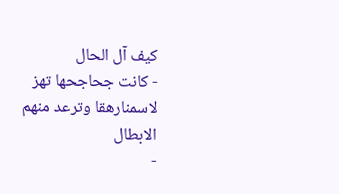كيف آل الحال
- كانت جحاجحها تهز لاسمنارهقا وترعد منهم الابطال
-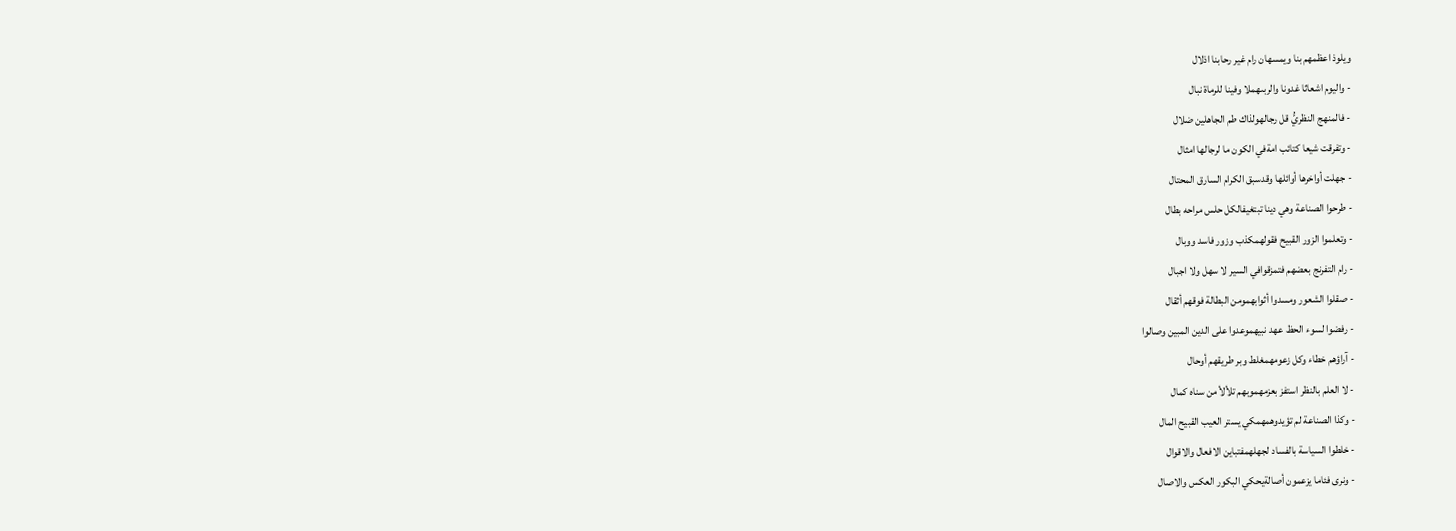ويلوذ اعظمهم بنا ويمسهان رام غير رحابنا اذلال
- واليوم اشعاثا غدونا والربىهملا وفينا للرماة نبال
- فالمنهج النظريُّ قل رجالهولذاك طم الجاهلين ضلال
- وتفرقت شيعا كتائب امةفي الكون ما لرجالها امثال
- جهلت أواخرها أوائلها وقدسبق الكرام السارق المحتال
- طرحوا الصناعة وهي دينا تبتغيفالكل حلس مراحه بطال
- وتعلموا الزور القبيح فقولهمكذب وزور فاسد ووبال
- رام التفرنج بعضهم فتمزقوافي السير لا سهل ولا اجبال
- صقلوا الشعور ومسدوا أثوابهمومن البطالة فوقهم أثقال
- رفضوا لسوء الحظ عهد نبيهموعدوا على الدين المبين وصالوا
- آراؤهم خطاء وكل زعومهمغلط وبر طريقهم أوحال
- لا العلم بالنظر استفز بعزمهموبهم تلألأ من سناه كمال
- وكذا الصناعة لم تؤيدوهمهمكي يستر العيب القبيح المال
- خلطوا السياسة بالفساد لجهلهمفتباين الافعال والاقوال
- ونرى فئاما يزعمون أصالةيحكي البكور العكس والاصال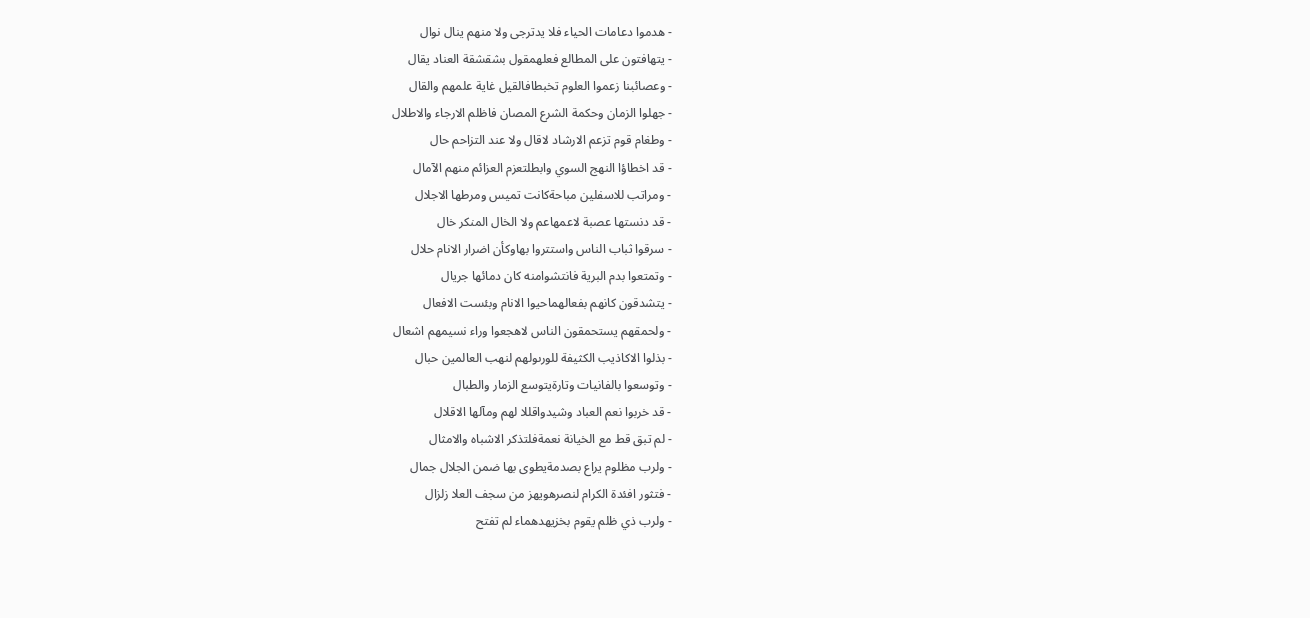- هدموا دعامات الحياء فلا يدترجى ولا منهم ينال نوال
- يتهافتون على المطالع فعلهمقول بشقشقة العناد يقال
- وعصائبنا زعموا العلوم تخبطافالقيل غاية علمهم والقال
- جهلوا الزمان وحكمة الشرع المصان فاظلم الارجاء والاطلال
- وطغام قوم تزعم الارشاد لاقال ولا عند التزاحم حال
- قد اخطاؤا النهج السوي وابطلتعزم العزائم منهم الآمال
- ومراتب للاسفلين مباحةكانت تميس ومرطها الاجلال
- قد دنستها عصبة لاعمهاعم ولا الخال المنكر خال
- سرقوا ثباب الناس واستتروا بهاوكأن اضرار الانام حلال
- وتمتعوا بدم البرية فانتشوامنه كان دمائها جريال
- يتشدقون كانهم بفعالهماحيوا الانام وبئست الافعال
- ولحمقهم يستحمقون الناس لاهجعوا وراء نسيمهم اشعال
- بذلوا الاكاذيب الكثيفة للورىولهم لنهب العالمين حبال
- وتوسعوا بالفانيات وتارةيتوسع الزمار والطبال
- قد خربوا نعم العباد وشيدواقللا لهم ومآلها الاقلال
- لم تبق قط مع الخيانة نعمةفلتذكر الاشباه والامثال
- ولرب مظلوم يراع بصدمةيطوى بها ضمن الجلال جمال
- فتثور افئدة الكرام لنصرهويهز من سجف العلا زلزال
- ولرب ذي ظلم يقوم بخزيهدهماء لم تفتح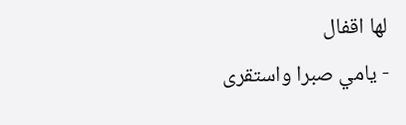لها اقفال
- يامي صبرا واستقرى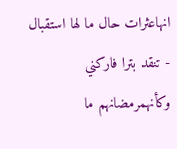انهاعثرات حال ما لها استقبال
- تنقد بترا فاركني وكأنهمرمضانهم ما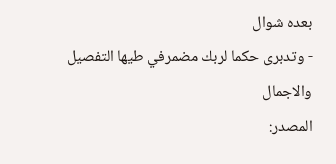بعده شوال
- وتدبرى حكما لربك مضمرفي طيها التفصيل والاجمال
المصدر: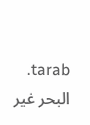tarab. البحر غير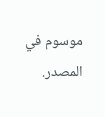موسوم في المصدر.